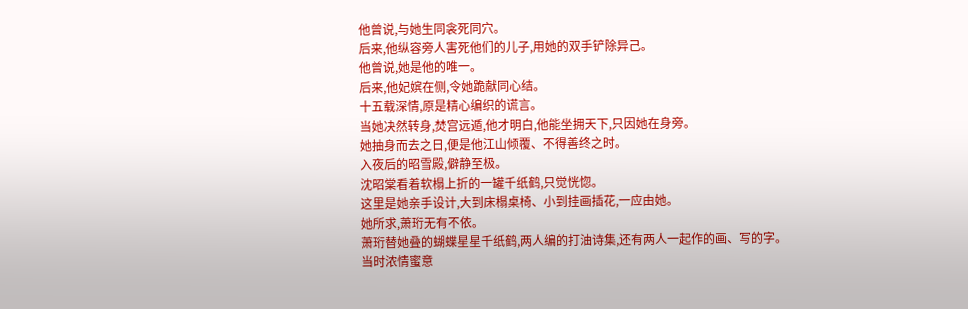他曾说,与她生同衾死同穴。
后来,他纵容旁人害死他们的儿子,用她的双手铲除异己。
他曾说,她是他的唯一。
后来,他妃嫔在侧,令她跪献同心结。
十五载深情,原是精心编织的谎言。
当她决然转身,焚宫远遁,他才明白,他能坐拥天下,只因她在身旁。
她抽身而去之日,便是他江山倾覆、不得善终之时。
入夜后的昭雪殿,僻静至极。
沈昭棠看着软榻上折的一罐千纸鹤,只觉恍惚。
这里是她亲手设计,大到床榻桌椅、小到挂画插花,一应由她。
她所求,萧珩无有不依。
萧珩替她叠的蝴蝶星星千纸鹤,两人编的打油诗集,还有两人一起作的画、写的字。
当时浓情蜜意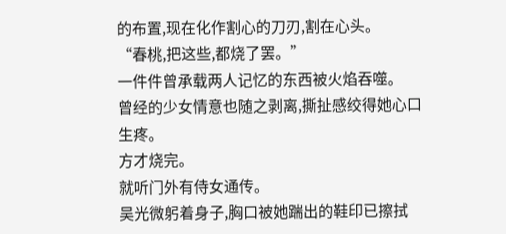的布置,现在化作割心的刀刃,割在心头。
“春桃,把这些,都烧了罢。”
一件件曾承载两人记忆的东西被火焰吞噬。
曾经的少女情意也随之剥离,撕扯感绞得她心口生疼。
方才烧完。
就听门外有侍女通传。
吴光微躬着身子,胸口被她踹出的鞋印已擦拭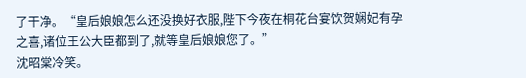了干净。“皇后娘娘怎么还没换好衣服,陛下今夜在桐花台宴饮贺娴妃有孕之喜,诸位王公大臣都到了,就等皇后娘娘您了。”
沈昭棠冷笑。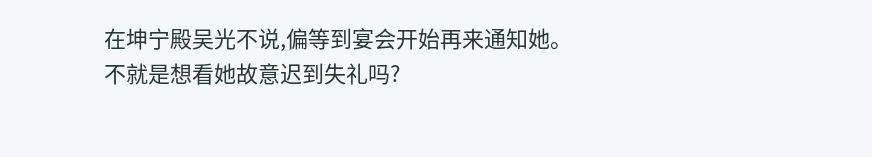在坤宁殿吴光不说,偏等到宴会开始再来通知她。
不就是想看她故意迟到失礼吗?